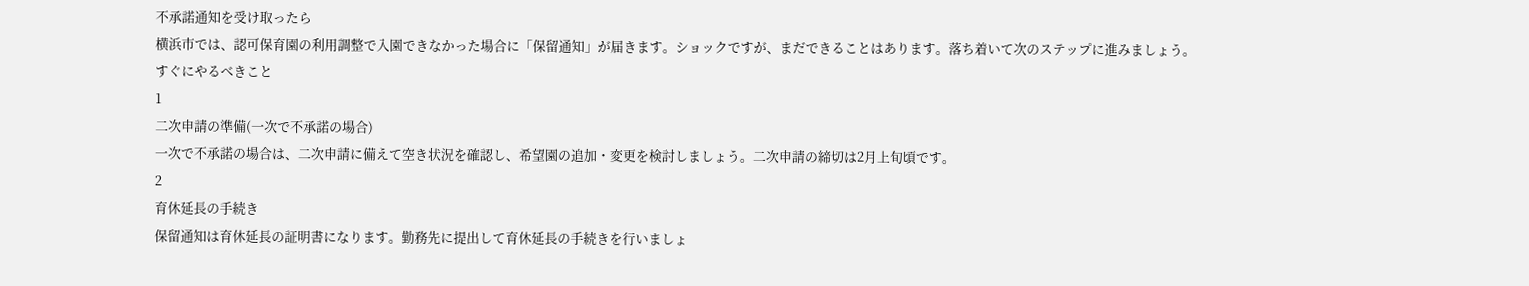不承諾通知を受け取ったら
横浜市では、認可保育園の利用調整で入園できなかった場合に「保留通知」が届きます。ショックですが、まだできることはあります。落ち着いて次のステップに進みましょう。
すぐにやるべきこと
1
二次申請の準備(一次で不承諾の場合)
一次で不承諾の場合は、二次申請に備えて空き状況を確認し、希望園の追加・変更を検討しましょう。二次申請の締切は2月上旬頃です。
2
育休延長の手続き
保留通知は育休延長の証明書になります。勤務先に提出して育休延長の手続きを行いましょ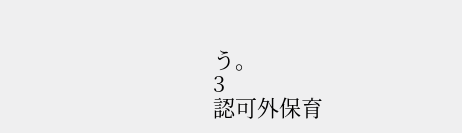う。
3
認可外保育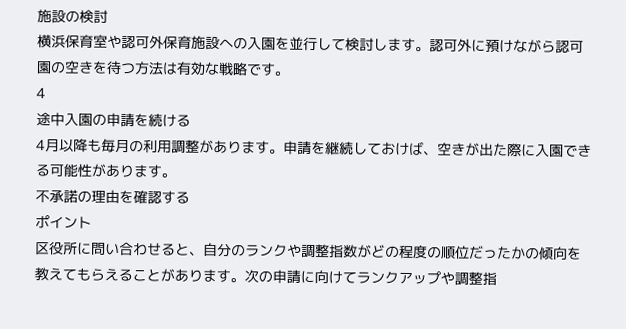施設の検討
横浜保育室や認可外保育施設への入園を並行して検討します。認可外に預けながら認可園の空きを待つ方法は有効な戦略です。
4
途中入園の申請を続ける
4月以降も毎月の利用調整があります。申請を継続しておけば、空きが出た際に入園できる可能性があります。
不承諾の理由を確認する
ポイント
区役所に問い合わせると、自分のランクや調整指数がどの程度の順位だったかの傾向を教えてもらえることがあります。次の申請に向けてランクアップや調整指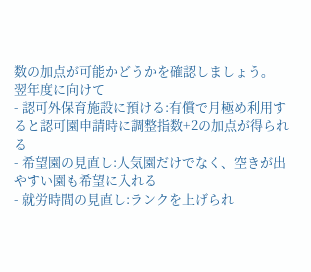数の加点が可能かどうかを確認しましょう。
翌年度に向けて
- 認可外保育施設に預ける:有償で月極め利用すると認可園申請時に調整指数+2の加点が得られる
- 希望園の見直し:人気園だけでなく、空きが出やすい園も希望に入れる
- 就労時間の見直し:ランクを上げられ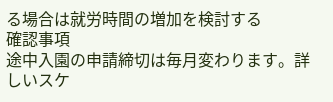る場合は就労時間の増加を検討する
確認事項
途中入園の申請締切は毎月変わります。詳しいスケ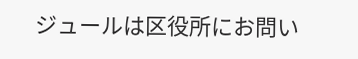ジュールは区役所にお問い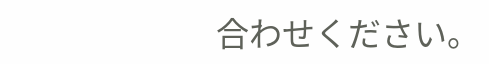合わせください。